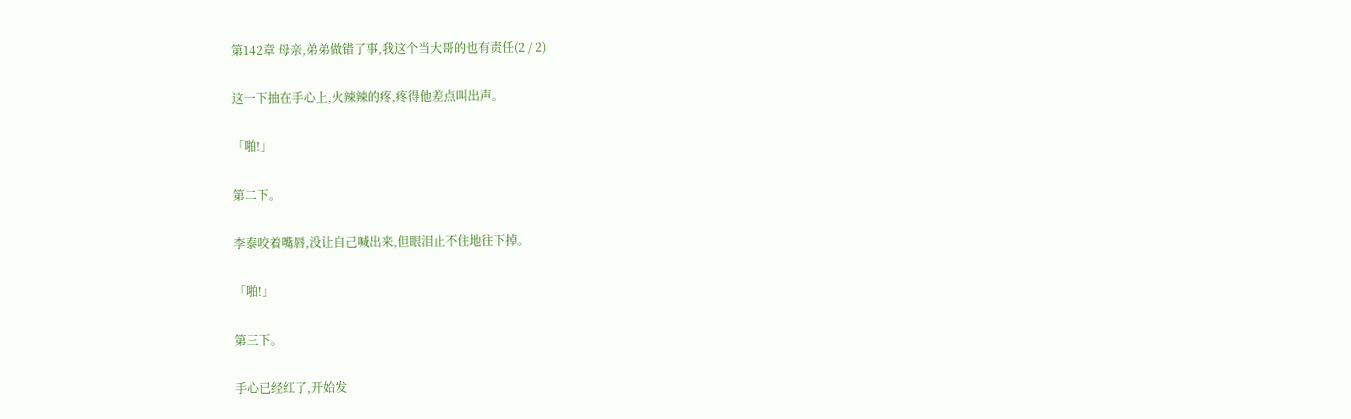第142章 母亲,弟弟做错了事,我这个当大哥的也有责任(2 / 2)

这一下抽在手心上,火辣辣的疼,疼得他差点叫出声。

「啪!」

第二下。

李泰咬着嘴唇,没让自己喊出来,但眼泪止不住地往下掉。

「啪!」

第三下。

手心已经红了,开始发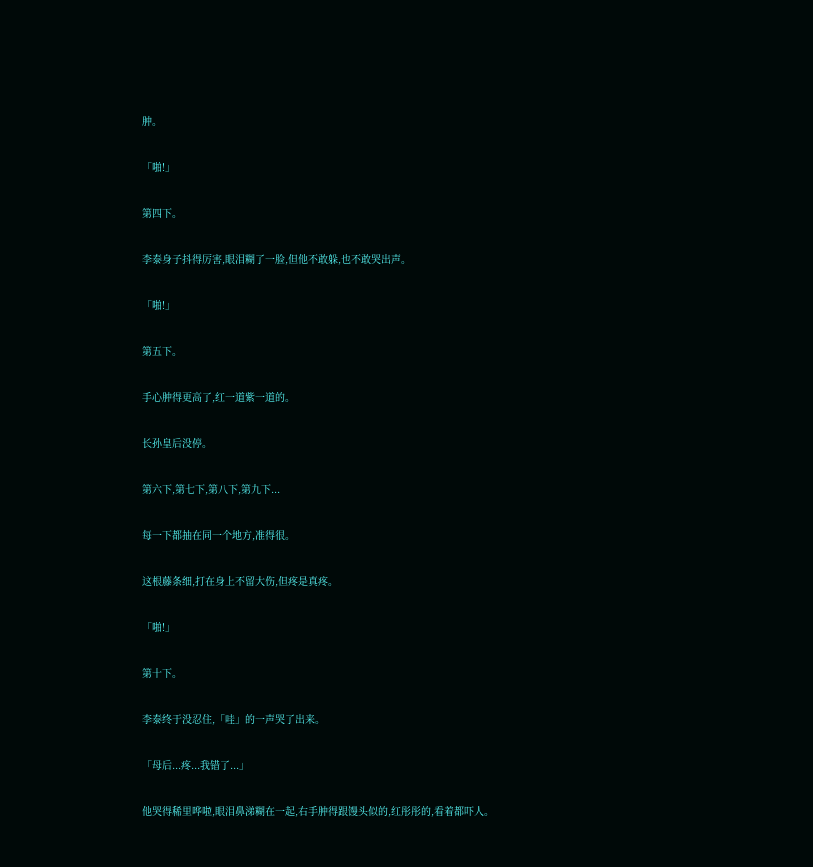肿。

「啪!」

第四下。

李泰身子抖得厉害,眼泪糊了一脸,但他不敢躲,也不敢哭出声。

「啪!」

第五下。

手心肿得更高了,红一道紫一道的。

长孙皇后没停。

第六下,第七下,第八下,第九下...

每一下都抽在同一个地方,准得很。

这根藤条细,打在身上不留大伤,但疼是真疼。

「啪!」

第十下。

李泰终于没忍住,「哇」的一声哭了出来。

「母后...疼...我错了...」

他哭得稀里哗啦,眼泪鼻涕糊在一起,右手肿得跟馒头似的,红彤彤的,看着都吓人。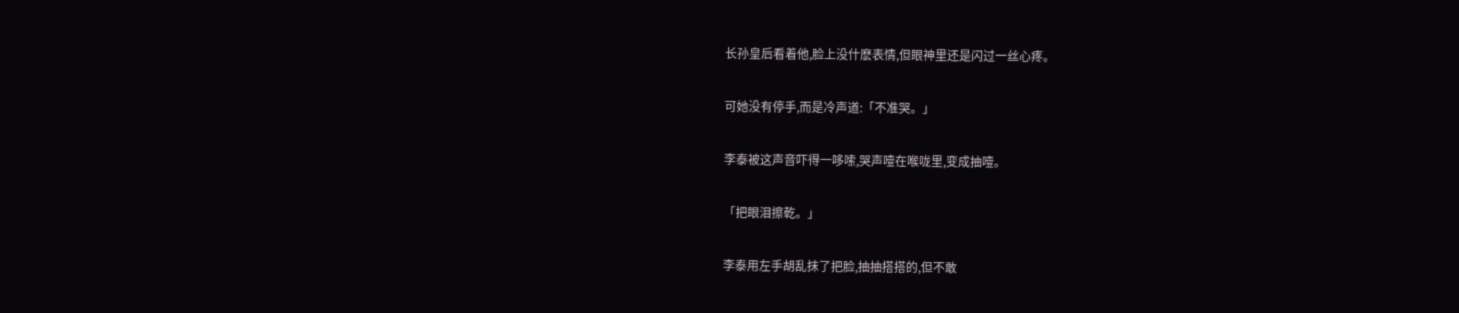长孙皇后看着他,脸上没什麽表情,但眼神里还是闪过一丝心疼。

可她没有停手,而是冷声道:「不准哭。」

李泰被这声音吓得一哆嗦,哭声噎在喉咙里,变成抽噎。

「把眼泪擦乾。」

李泰用左手胡乱抹了把脸,抽抽搭搭的,但不敢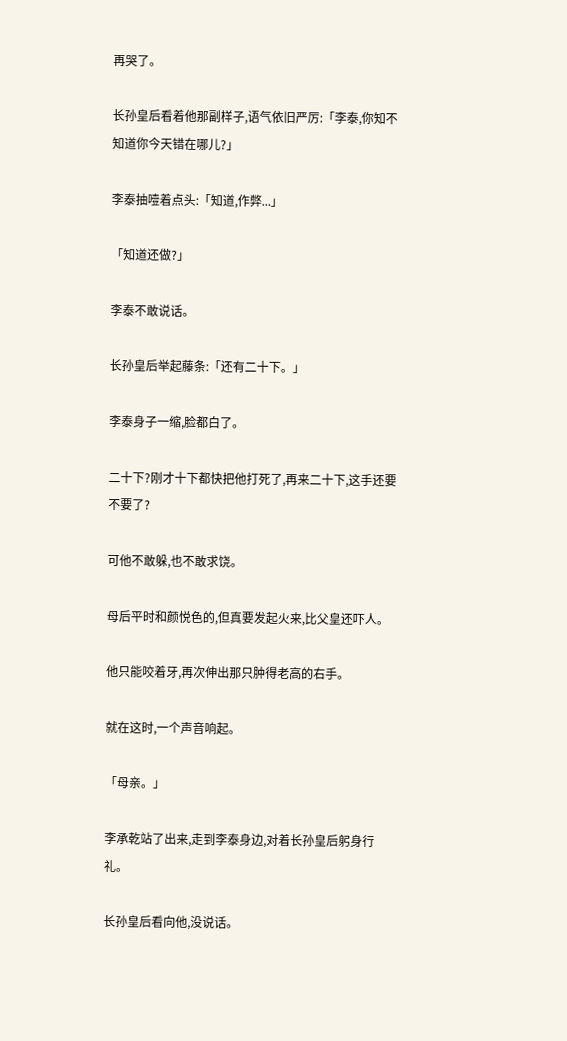再哭了。

长孙皇后看着他那副样子,语气依旧严厉:「李泰,你知不知道你今天错在哪儿?」

李泰抽噎着点头:「知道,作弊...」

「知道还做?」

李泰不敢说话。

长孙皇后举起藤条:「还有二十下。」

李泰身子一缩,脸都白了。

二十下?刚才十下都快把他打死了,再来二十下,这手还要不要了?

可他不敢躲,也不敢求饶。

母后平时和颜悦色的,但真要发起火来,比父皇还吓人。

他只能咬着牙,再次伸出那只肿得老高的右手。

就在这时,一个声音响起。

「母亲。」

李承乾站了出来,走到李泰身边,对着长孙皇后躬身行礼。

长孙皇后看向他,没说话。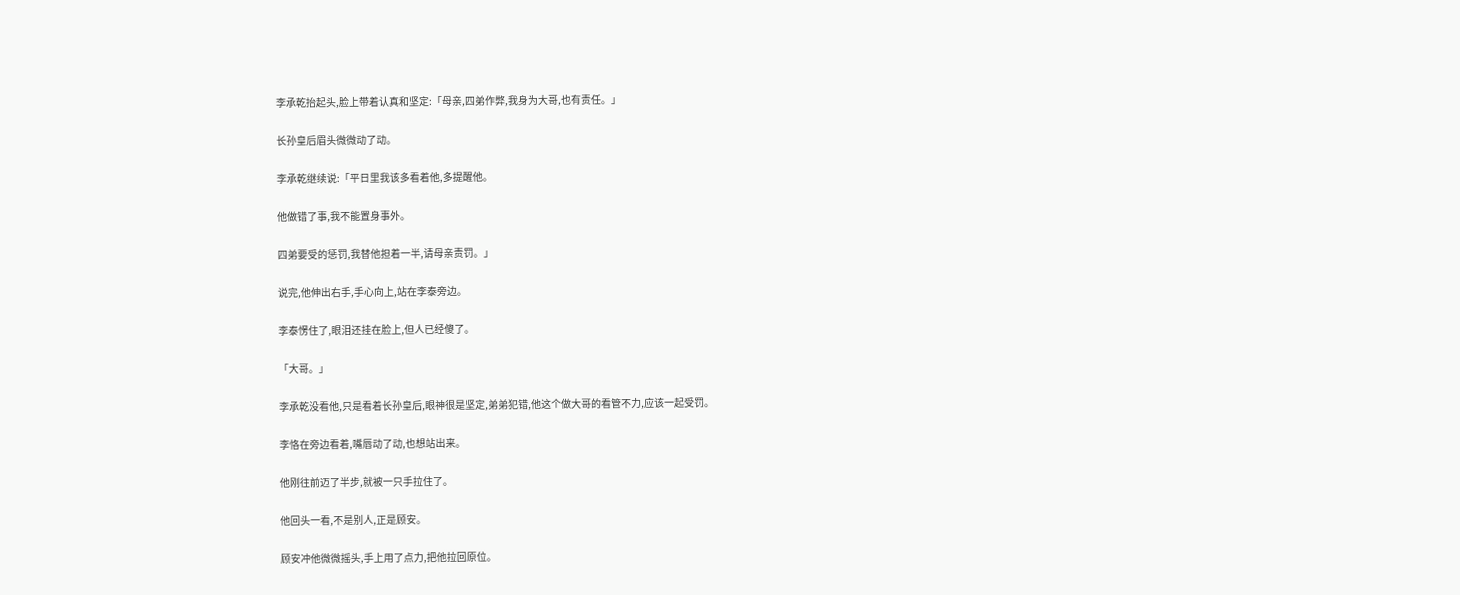李承乾抬起头,脸上带着认真和坚定:「母亲,四弟作弊,我身为大哥,也有责任。」

长孙皇后眉头微微动了动。

李承乾继续说:「平日里我该多看着他,多提醒他。

他做错了事,我不能置身事外。

四弟要受的惩罚,我替他担着一半,请母亲责罚。」

说完,他伸出右手,手心向上,站在李泰旁边。

李泰愣住了,眼泪还挂在脸上,但人已经傻了。

「大哥。」

李承乾没看他,只是看着长孙皇后,眼神很是坚定,弟弟犯错,他这个做大哥的看管不力,应该一起受罚。

李恪在旁边看着,嘴唇动了动,也想站出来。

他刚往前迈了半步,就被一只手拉住了。

他回头一看,不是别人,正是顾安。

顾安冲他微微摇头,手上用了点力,把他拉回原位。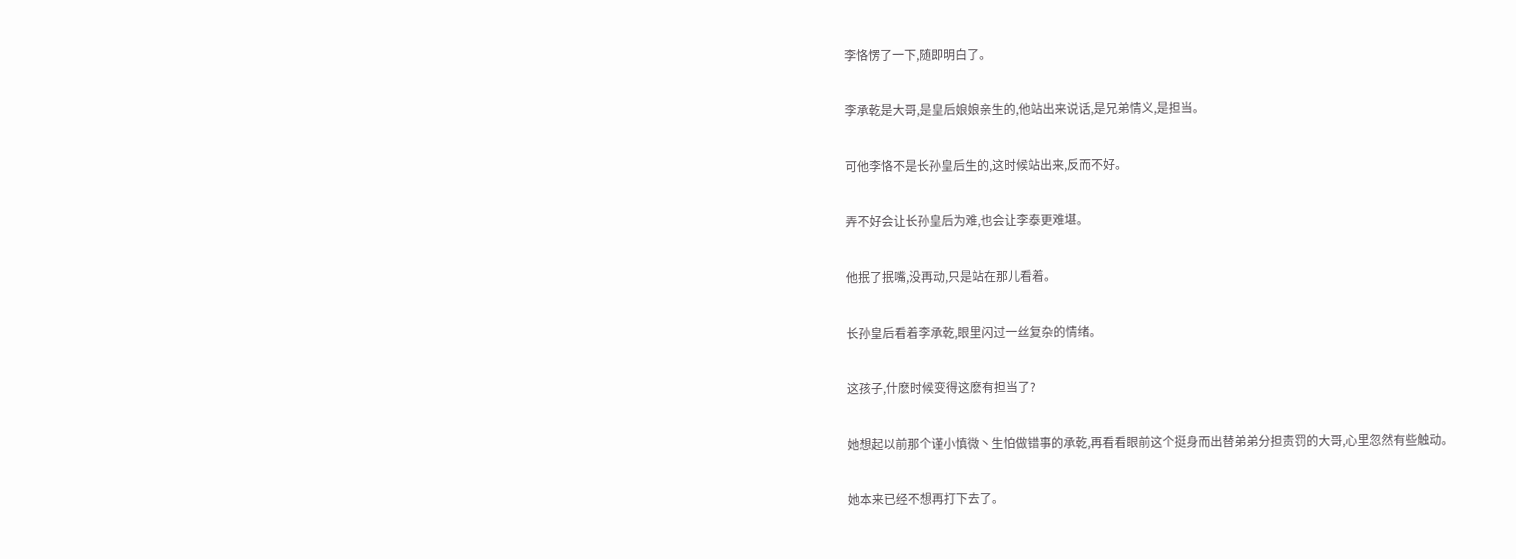李恪愣了一下,随即明白了。

李承乾是大哥,是皇后娘娘亲生的,他站出来说话,是兄弟情义,是担当。

可他李恪不是长孙皇后生的,这时候站出来,反而不好。

弄不好会让长孙皇后为难,也会让李泰更难堪。

他抿了抿嘴,没再动,只是站在那儿看着。

长孙皇后看着李承乾,眼里闪过一丝复杂的情绪。

这孩子,什麽时候变得这麽有担当了?

她想起以前那个谨小慎微丶生怕做错事的承乾,再看看眼前这个挺身而出替弟弟分担责罚的大哥,心里忽然有些触动。

她本来已经不想再打下去了。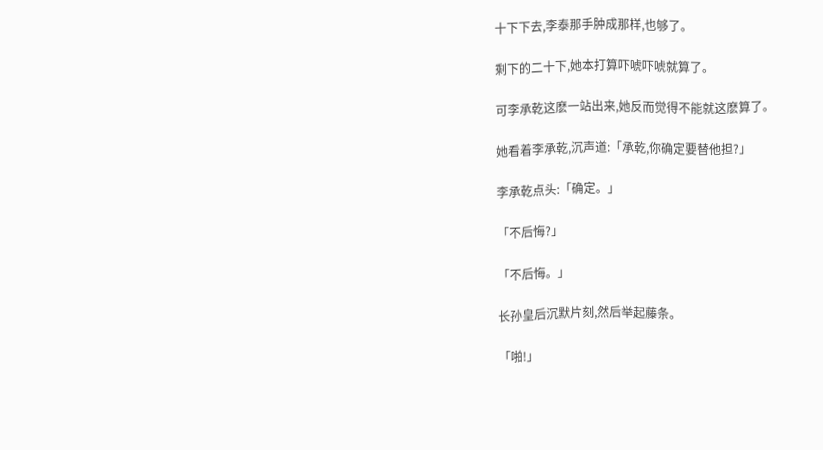十下下去,李泰那手肿成那样,也够了。

剩下的二十下,她本打算吓唬吓唬就算了。

可李承乾这麽一站出来,她反而觉得不能就这麽算了。

她看着李承乾,沉声道:「承乾,你确定要替他担?」

李承乾点头:「确定。」

「不后悔?」

「不后悔。」

长孙皇后沉默片刻,然后举起藤条。

「啪!」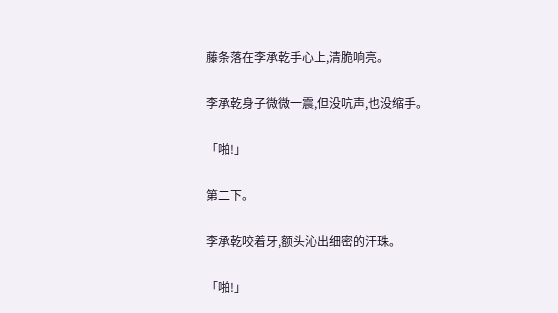藤条落在李承乾手心上,清脆响亮。

李承乾身子微微一震,但没吭声,也没缩手。

「啪!」

第二下。

李承乾咬着牙,额头沁出细密的汗珠。

「啪!」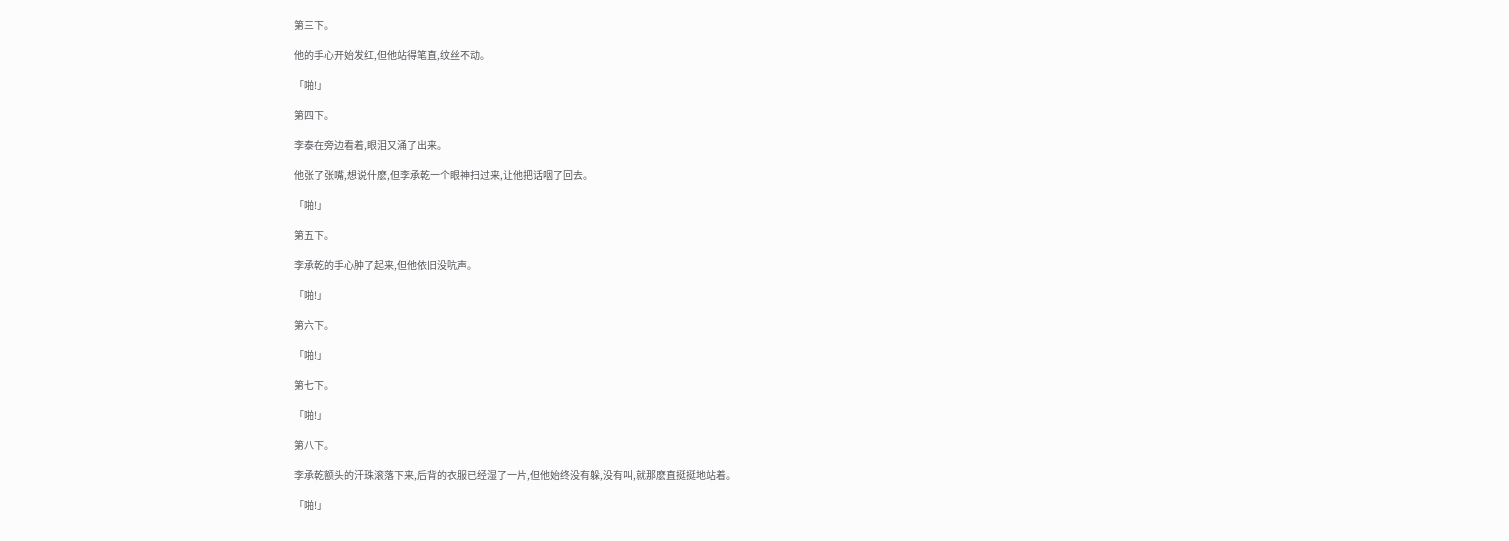第三下。

他的手心开始发红,但他站得笔直,纹丝不动。

「啪!」

第四下。

李泰在旁边看着,眼泪又涌了出来。

他张了张嘴,想说什麽,但李承乾一个眼神扫过来,让他把话咽了回去。

「啪!」

第五下。

李承乾的手心肿了起来,但他依旧没吭声。

「啪!」

第六下。

「啪!」

第七下。

「啪!」

第八下。

李承乾额头的汗珠滚落下来,后背的衣服已经湿了一片,但他始终没有躲,没有叫,就那麽直挺挺地站着。

「啪!」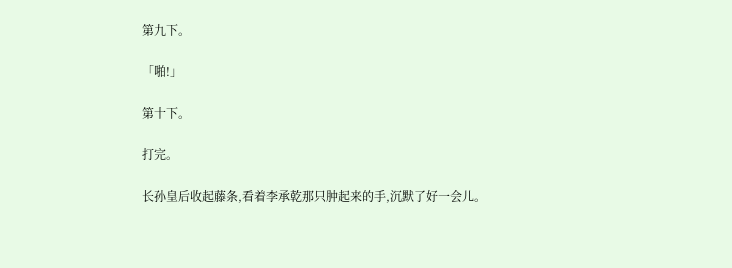第九下。

「啪!」

第十下。

打完。

长孙皇后收起藤条,看着李承乾那只肿起来的手,沉默了好一会儿。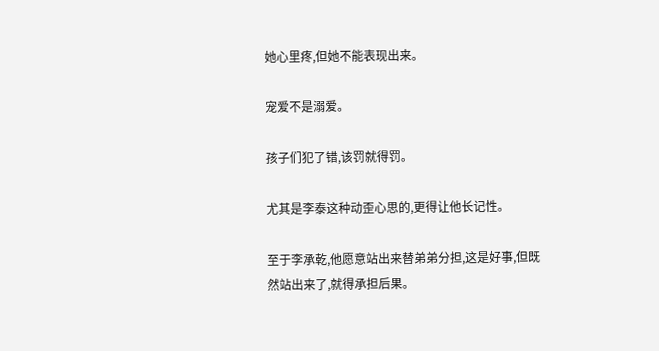她心里疼,但她不能表现出来。

宠爱不是溺爱。

孩子们犯了错,该罚就得罚。

尤其是李泰这种动歪心思的,更得让他长记性。

至于李承乾,他愿意站出来替弟弟分担,这是好事,但既然站出来了,就得承担后果。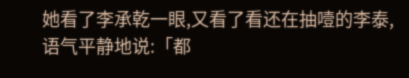她看了李承乾一眼,又看了看还在抽噎的李泰,语气平静地说:「都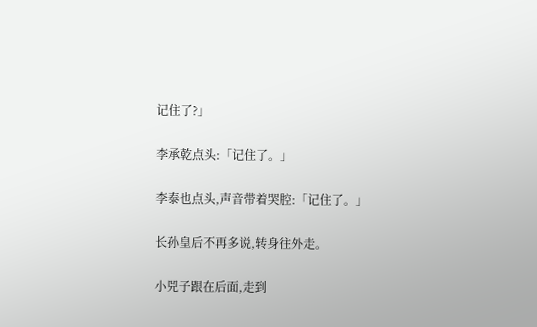记住了?」

李承乾点头:「记住了。」

李泰也点头,声音带着哭腔:「记住了。」

长孙皇后不再多说,转身往外走。

小兕子跟在后面,走到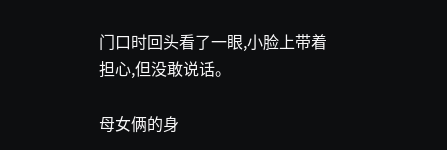门口时回头看了一眼,小脸上带着担心,但没敢说话。

母女俩的身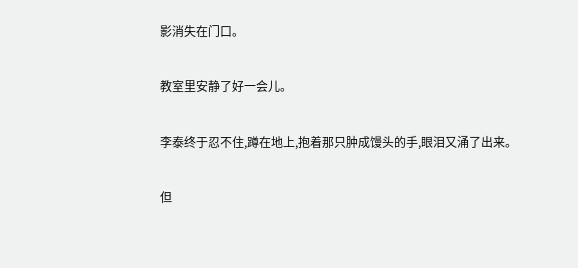影消失在门口。

教室里安静了好一会儿。

李泰终于忍不住,蹲在地上,抱着那只肿成馒头的手,眼泪又涌了出来。

但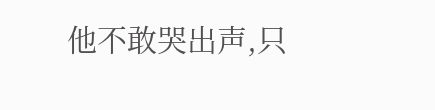他不敢哭出声,只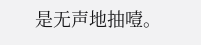是无声地抽噎。